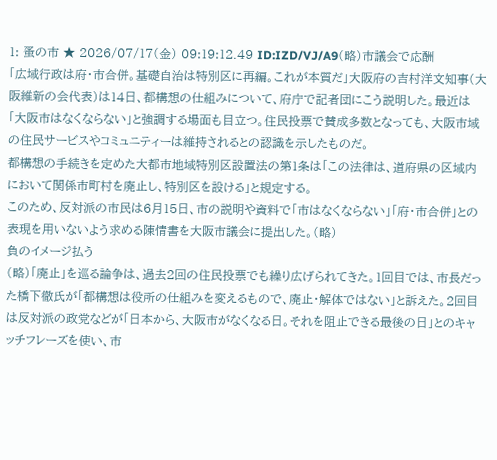1: 蚤の市 ★ 2026/07/17(金) 09:19:12.49 ID:IZD/VJ/A9(略)市議会で応酬
「広域行政は府・市合併。基礎自治は特別区に再編。これが本質だ」大阪府の吉村洋文知事(大阪維新の会代表)は14日、都構想の仕組みについて、府庁で記者団にこう説明した。最近は「大阪市はなくならない」と強調する場面も目立つ。住民投票で賛成多数となっても、大阪市域の住民サービスやコミュニティーは維持されるとの認識を示したものだ。
都構想の手続きを定めた大都市地域特別区設置法の第1条は「この法律は、道府県の区域内において関係市町村を廃止し、特別区を設ける」と規定する。
このため、反対派の市民は6月15日、市の説明や資料で「市はなくならない」「府・市合併」との表現を用いないよう求める陳情書を大阪市議会に提出した。(略)
負のイメージ払う
(略)「廃止」を巡る論争は、過去2回の住民投票でも繰り広げられてきた。1回目では、市長だった橋下徹氏が「都構想は役所の仕組みを変えるもので、廃止・解体ではない」と訴えた。2回目は反対派の政党などが「日本から、大阪市がなくなる日。それを阻止できる最後の日」とのキャッチフレーズを使い、市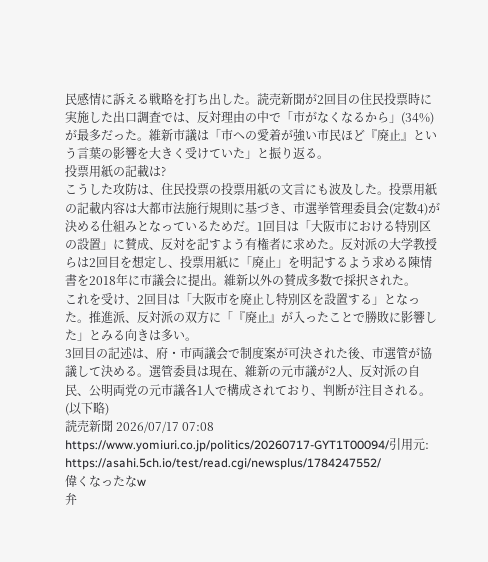民感情に訴える戦略を打ち出した。読売新聞が2回目の住民投票時に実施した出口調査では、反対理由の中で「市がなくなるから」(34%)が最多だった。維新市議は「市への愛着が強い市民ほど『廃止』という言葉の影響を大きく受けていた」と振り返る。
投票用紙の記載は?
こうした攻防は、住民投票の投票用紙の文言にも波及した。投票用紙の記載内容は大都市法施行規則に基づき、市選挙管理委員会(定数4)が決める仕組みとなっているためだ。1回目は「大阪市における特別区の設置」に賛成、反対を記すよう有権者に求めた。反対派の大学教授らは2回目を想定し、投票用紙に「廃止」を明記するよう求める陳情書を2018年に市議会に提出。維新以外の賛成多数で採択された。
これを受け、2回目は「大阪市を廃止し特別区を設置する」となった。推進派、反対派の双方に「『廃止』が入ったことで勝敗に影響した」とみる向きは多い。
3回目の記述は、府・市両議会で制度案が可決された後、市選管が協議して決める。選管委員は現在、維新の元市議が2人、反対派の自民、公明両党の元市議各1人で構成されており、判断が注目される。(以下略)
読売新聞 2026/07/17 07:08
https://www.yomiuri.co.jp/politics/20260717-GYT1T00094/引用元: https://asahi.5ch.io/test/read.cgi/newsplus/1784247552/
偉くなったなw
弁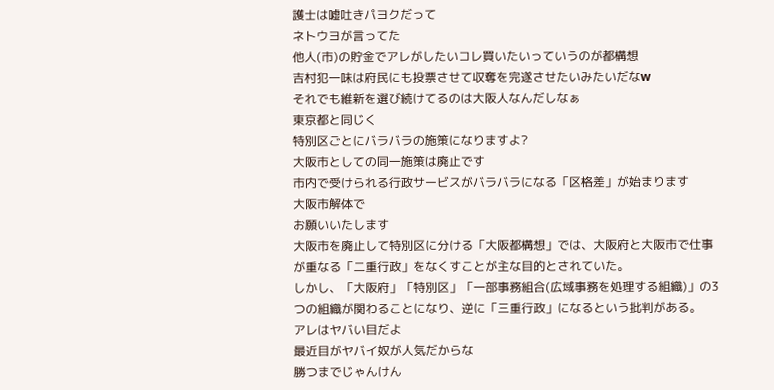護士は嘘吐きパヨクだって
ネトウヨが言ってた
他人(市)の貯金でアレがしたいコレ買いたいっていうのが都構想
吉村犯一味は府民にも投票させて収奪を完遂させたいみたいだなw
それでも維新を選び続けてるのは大阪人なんだしなぁ
東京都と同じく
特別区ごとにバラバラの施策になりますよ?
大阪市としての同一施策は廃止です
市内で受けられる行政サービスがバラバラになる「区格差」が始まります
大阪市解体で
お願いいたします
大阪市を廃止して特別区に分ける「大阪都構想」では、大阪府と大阪市で仕事が重なる「二重行政」をなくすことが主な目的とされていた。
しかし、「大阪府」「特別区」「一部事務組合(広域事務を処理する組織)」の3つの組織が関わることになり、逆に「三重行政」になるという批判がある。
アレはヤバい目だよ
最近目がヤバイ奴が人気だからな
勝つまでじゃんけん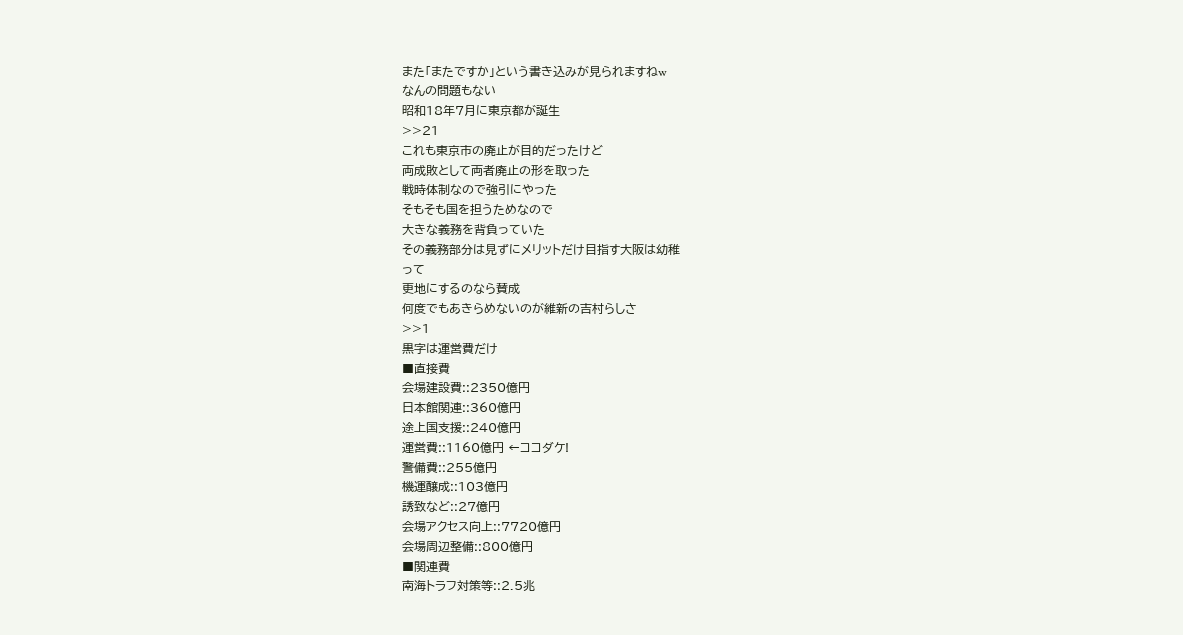また「またですか」という書き込みが見られますねw
なんの問題もない
昭和18年7月に東京都が誕生
>>21
これも東京市の廃止が目的だったけど
両成敗として両者廃止の形を取った
戦時体制なので強引にやった
そもそも国を担うためなので
大きな義務を背負っていた
その義務部分は見ずにメリットだけ目指す大阪は幼稚
って
更地にするのなら賛成
何度でもあきらめないのが維新の吉村らしさ
>>1
黒字は運営費だけ
■直接費
会場建設費::2350億円
日本館関連::360億円
途上国支援::240億円
運営費::1160億円 ←ココダケ!
警備費::255億円
機運醸成::103億円
誘致など::27億円
会場アクセス向上::7720億円
会場周辺整備::800億円
■関連費
南海トラフ対策等::2.5兆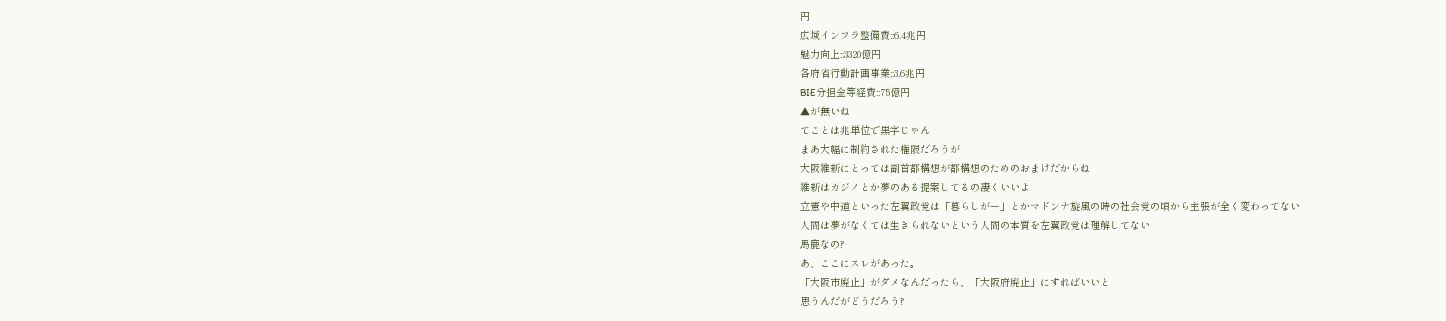円
広域インフラ整備費::6.4兆円
魅力向上::3320億円
各府省行動計画事業::3.6兆円
BIE分担金等経費::75億円
▲が無いね
てことは兆単位で黒字じゃん
まあ大幅に制約された権限だろうが
大阪維新にとっては副首都構想が都構想のためのおまけだからね
維新はカジノとか夢のある提案してるの凄くいいよ
立憲や中道といった左翼政党は「暮らしがー」とかマドンナ旋風の時の社会党の頃から主張が全く変わってない
人間は夢がなくては生きられないという人間の本質を左翼政党は理解してない
馬鹿なの?
あ、ここにスレがあった。
「大阪市廃止」がダメなんだったら、「大阪府廃止」にすればいいと
思うんだがどうだろう?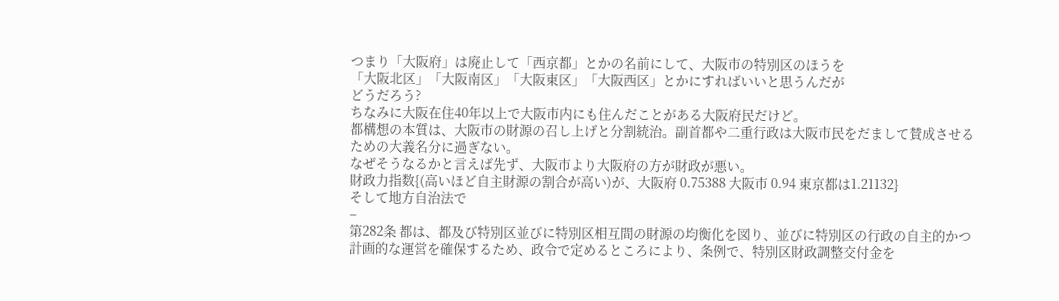つまり「大阪府」は廃止して「西京都」とかの名前にして、大阪市の特別区のほうを
「大阪北区」「大阪南区」「大阪東区」「大阪西区」とかにすればいいと思うんだが
どうだろう?
ちなみに大阪在住40年以上で大阪市内にも住んだことがある大阪府民だけど。
都構想の本質は、大阪市の財源の召し上げと分割統治。副首都や二重行政は大阪市民をだまして賛成させるための大義名分に過ぎない。
なぜそうなるかと言えば先ず、大阪市より大阪府の方が財政が悪い。
財政力指数{(高いほど自主財源の割合が高い)が、大阪府 0.75388 大阪市 0.94 東京都は1.21132}
そして地方自治法で
–
第282条 都は、都及び特別区並びに特別区相互間の財源の均衡化を図り、並びに特別区の行政の自主的かつ計画的な運営を確保するため、政令で定めるところにより、条例で、特別区財政調整交付金を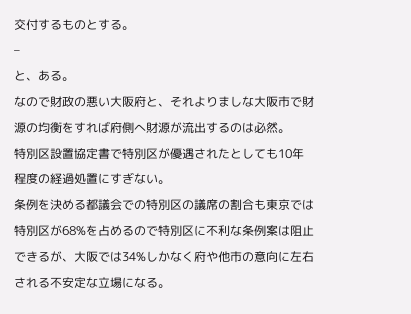交付するものとする。
–
と、ある。
なので財政の悪い大阪府と、それよりましな大阪市で財源の均衡をすれば府側へ財源が流出するのは必然。
特別区設置協定書で特別区が優遇されたとしても10年程度の経過処置にすぎない。
条例を決める都議会での特別区の議席の割合も東京では特別区が68%を占めるので特別区に不利な条例案は阻止できるが、大阪では34%しかなく府や他市の意向に左右される不安定な立場になる。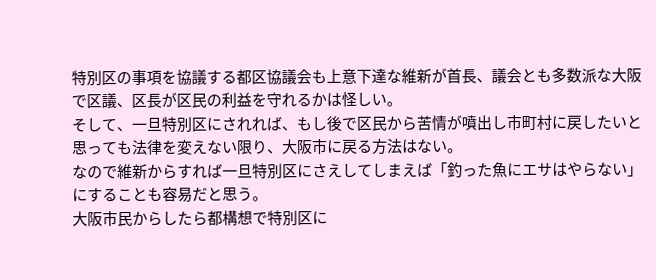特別区の事項を協議する都区協議会も上意下達な維新が首長、議会とも多数派な大阪で区議、区長が区民の利益を守れるかは怪しい。
そして、一旦特別区にされれば、もし後で区民から苦情が噴出し市町村に戻したいと思っても法律を変えない限り、大阪市に戻る方法はない。
なので維新からすれば一旦特別区にさえしてしまえば「釣った魚にエサはやらない」にすることも容易だと思う。
大阪市民からしたら都構想で特別区に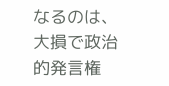なるのは、大損で政治的発言権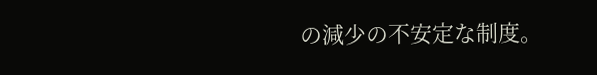の減少の不安定な制度。